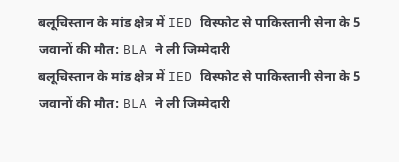बलूचिस्तान के मांड क्षेत्र में IED विस्फोट से पाकिस्तानी सेना के 5 जवानों की मौत: BLA ने ली जिम्मेदारी
बलूचिस्तान के मांड क्षेत्र में IED विस्फोट से पाकिस्तानी सेना के 5 जवानों की मौत: BLA ने ली जिम्मेदारी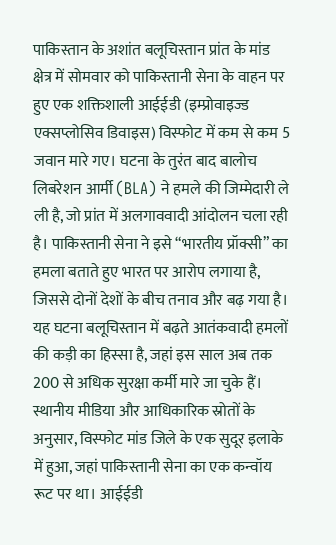पाकिस्तान के अशांत बलूचिस्तान प्रांत के मांड क्षेत्र में सोमवार को पाकिस्तानी सेना के वाहन पर हुए एक शक्तिशाली आईईडी (इम्प्रोवाइज्ड एक्सप्लोसिव डिवाइस) विस्फोट में कम से कम 5 जवान मारे गए। घटना के तुरंत बाद बालोच लिबरेशन आर्मी (BLA) ने हमले की जिम्मेदारी ले ली है, जो प्रांत में अलगाववादी आंदोलन चला रही है। पाकिस्तानी सेना ने इसे “भारतीय प्रॉक्सी” का हमला बताते हुए भारत पर आरोप लगाया है, जिससे दोनों देशों के बीच तनाव और बढ़ गया है। यह घटना बलूचिस्तान में बढ़ते आतंकवादी हमलों की कड़ी का हिस्सा है, जहां इस साल अब तक 200 से अधिक सुरक्षा कर्मी मारे जा चुके हैं।
स्थानीय मीडिया और आधिकारिक स्रोतों के अनुसार, विस्फोट मांड जिले के एक सुदूर इलाके में हुआ, जहां पाकिस्तानी सेना का एक कन्वॉय रूट पर था। आईईडी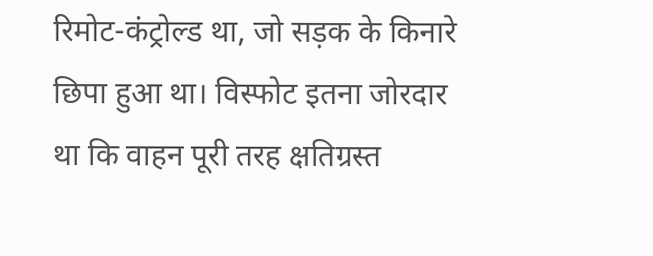रिमोट-कंट्रोल्ड था, जो सड़क के किनारे छिपा हुआ था। विस्फोट इतना जोरदार था कि वाहन पूरी तरह क्षतिग्रस्त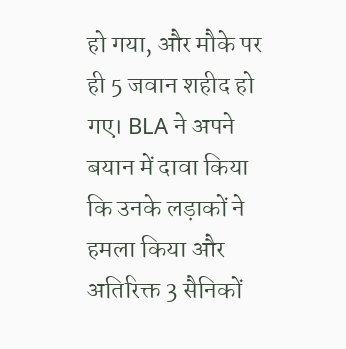हो गया, और मौके पर ही 5 जवान शहीद हो गए। BLA ने अपने बयान में दावा किया कि उनके लड़ाकों ने हमला किया और अतिरिक्त 3 सैनिकों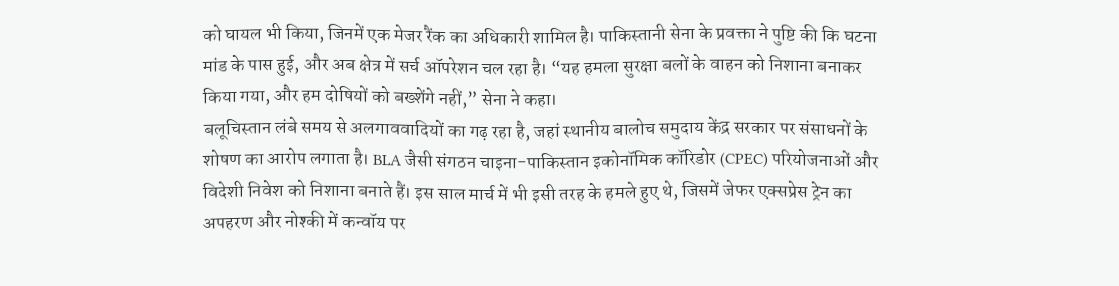को घायल भी किया, जिनमें एक मेजर रैंक का अधिकारी शामिल है। पाकिस्तानी सेना के प्रवक्ता ने पुष्टि की कि घटना मांड के पास हुई, और अब क्षेत्र में सर्च ऑपरेशन चल रहा है। “यह हमला सुरक्षा बलों के वाहन को निशाना बनाकर किया गया, और हम दोषियों को बख्शेंगे नहीं,” सेना ने कहा।
बलूचिस्तान लंबे समय से अलगाववादियों का गढ़ रहा है, जहां स्थानीय बालोच समुदाय केंद्र सरकार पर संसाधनों के शोषण का आरोप लगाता है। BLA जैसी संगठन चाइना-पाकिस्तान इकोनॉमिक कॉरिडोर (CPEC) परियोजनाओं और विदेशी निवेश को निशाना बनाते हैं। इस साल मार्च में भी इसी तरह के हमले हुए थे, जिसमें जेफर एक्सप्रेस ट्रेन का अपहरण और नोश्की में कन्वॉय पर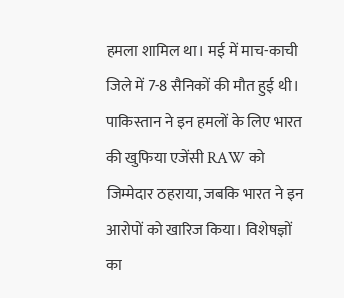हमला शामिल था। मई में माच-काची जिले में 7-8 सैनिकों की मौत हुई थी। पाकिस्तान ने इन हमलों के लिए भारत की खुफिया एजेंसी RAW को जिम्मेदार ठहराया, जबकि भारत ने इन आरोपों को खारिज किया। विशेषज्ञों का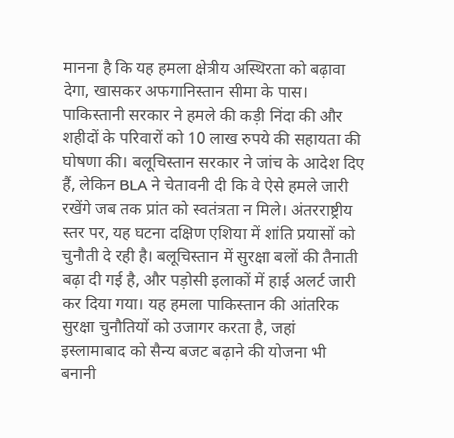मानना है कि यह हमला क्षेत्रीय अस्थिरता को बढ़ावा देगा, खासकर अफगानिस्तान सीमा के पास।
पाकिस्तानी सरकार ने हमले की कड़ी निंदा की और शहीदों के परिवारों को 10 लाख रुपये की सहायता की घोषणा की। बलूचिस्तान सरकार ने जांच के आदेश दिए हैं, लेकिन BLA ने चेतावनी दी कि वे ऐसे हमले जारी रखेंगे जब तक प्रांत को स्वतंत्रता न मिले। अंतरराष्ट्रीय स्तर पर, यह घटना दक्षिण एशिया में शांति प्रयासों को चुनौती दे रही है। बलूचिस्तान में सुरक्षा बलों की तैनाती बढ़ा दी गई है, और पड़ोसी इलाकों में हाई अलर्ट जारी कर दिया गया। यह हमला पाकिस्तान की आंतरिक सुरक्षा चुनौतियों को उजागर करता है, जहां इस्लामाबाद को सैन्य बजट बढ़ाने की योजना भी बनानी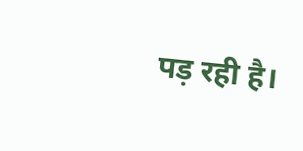पड़ रही है।